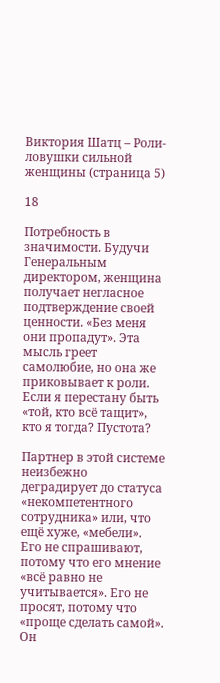Виктория Шатц – Роли-ловушки сильной женщины (страница 5)

18

Потребность в значимости. Будучи Генеральным директором, женщина получает негласное подтверждение своей ценности. «Без меня они пропадут». Эта мысль греет самолюбие, но она же приковывает к роли. Если я перестану быть «той, кто всё тащит», кто я тогда? Пустота?

Партнер в этой системе неизбежно деградирует до статуса «некомпетентного сотрудника» или, что ещё хуже, «мебели». Его не спрашивают, потому что его мнение «всё равно не учитывается». Его не просят, потому что «проще сделать самой». Он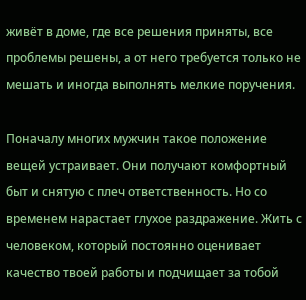живёт в доме, где все решения приняты, все проблемы решены, а от него требуется только не мешать и иногда выполнять мелкие поручения.

Поначалу многих мужчин такое положение вещей устраивает. Они получают комфортный быт и снятую с плеч ответственность. Но со временем нарастает глухое раздражение. Жить с человеком, который постоянно оценивает качество твоей работы и подчищает за тобой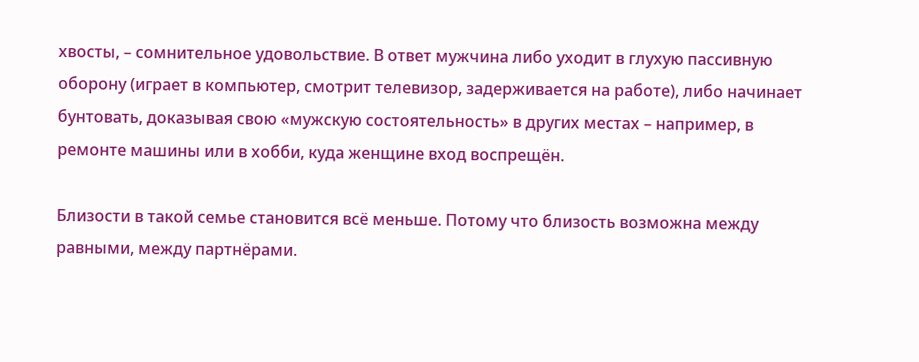хвосты, – сомнительное удовольствие. В ответ мужчина либо уходит в глухую пассивную оборону (играет в компьютер, смотрит телевизор, задерживается на работе), либо начинает бунтовать, доказывая свою «мужскую состоятельность» в других местах – например, в ремонте машины или в хобби, куда женщине вход воспрещён.

Близости в такой семье становится всё меньше. Потому что близость возможна между равными, между партнёрами.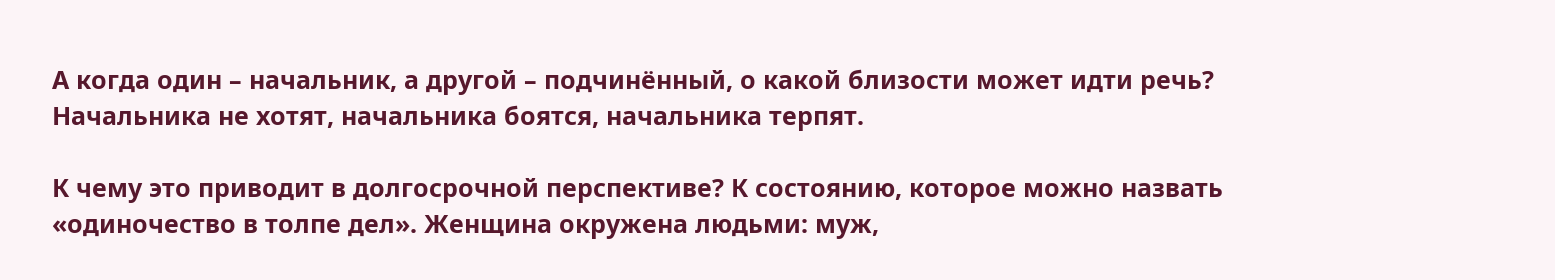А когда один – начальник, а другой – подчинённый, о какой близости может идти речь? Начальника не хотят, начальника боятся, начальника терпят.

К чему это приводит в долгосрочной перспективе? К состоянию, которое можно назвать «одиночество в толпе дел». Женщина окружена людьми: муж,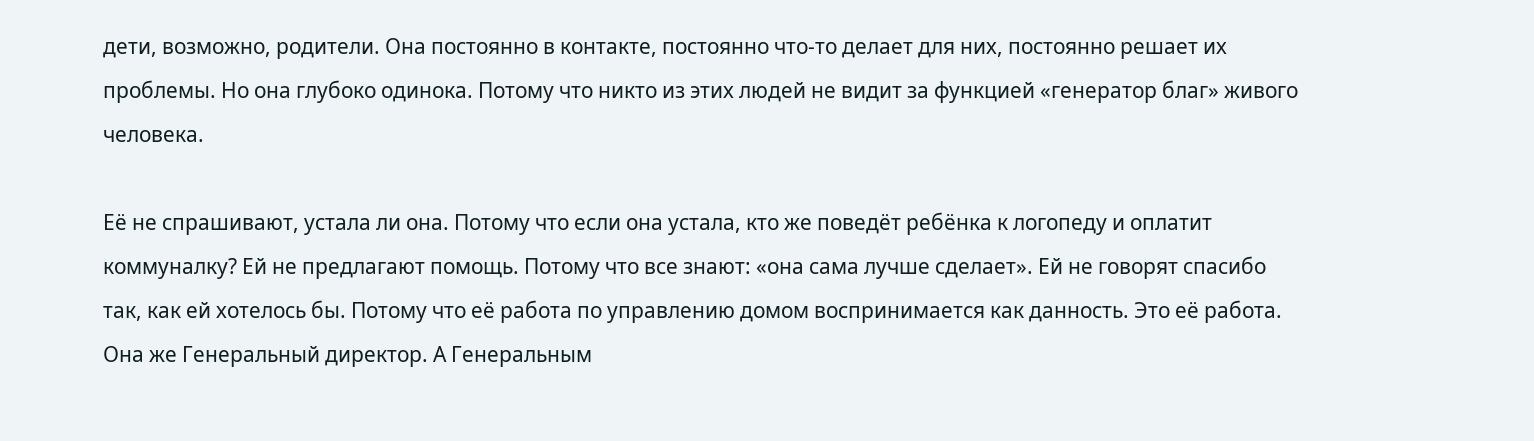дети, возможно, родители. Она постоянно в контакте, постоянно что-то делает для них, постоянно решает их проблемы. Но она глубоко одинока. Потому что никто из этих людей не видит за функцией «генератор благ» живого человека.

Её не спрашивают, устала ли она. Потому что если она устала, кто же поведёт ребёнка к логопеду и оплатит коммуналку? Ей не предлагают помощь. Потому что все знают: «она сама лучше сделает». Ей не говорят спасибо так, как ей хотелось бы. Потому что её работа по управлению домом воспринимается как данность. Это её работа. Она же Генеральный директор. А Генеральным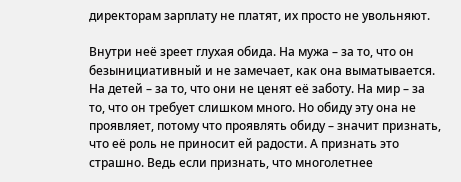директорам зарплату не платят, их просто не увольняют.

Внутри неё зреет глухая обида. На мужа – за то, что он безынициативный и не замечает, как она выматывается. На детей – за то, что они не ценят её заботу. На мир – за то, что он требует слишком много. Но обиду эту она не проявляет, потому что проявлять обиду – значит признать, что её роль не приносит ей радости. А признать это страшно. Ведь если признать, что многолетнее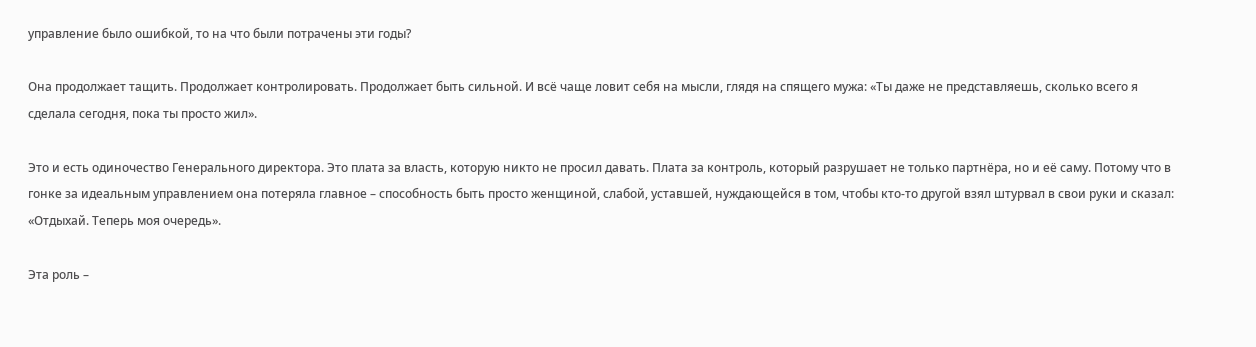управление было ошибкой, то на что были потрачены эти годы?

Она продолжает тащить. Продолжает контролировать. Продолжает быть сильной. И всё чаще ловит себя на мысли, глядя на спящего мужа: «Ты даже не представляешь, сколько всего я сделала сегодня, пока ты просто жил».

Это и есть одиночество Генерального директора. Это плата за власть, которую никто не просил давать. Плата за контроль, который разрушает не только партнёра, но и её саму. Потому что в гонке за идеальным управлением она потеряла главное – способность быть просто женщиной, слабой, уставшей, нуждающейся в том, чтобы кто-то другой взял штурвал в свои руки и сказал: «Отдыхай. Теперь моя очередь».

Эта роль –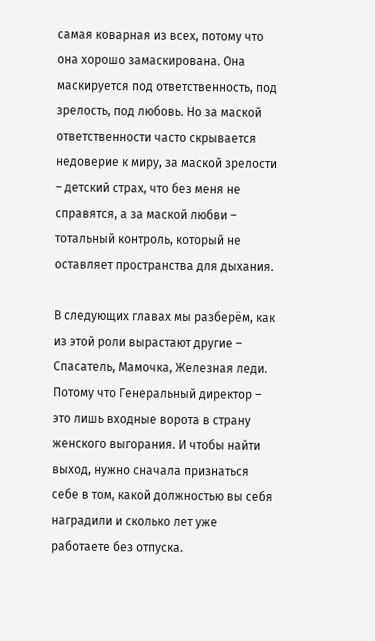самая коварная из всех, потому что она хорошо замаскирована. Она маскируется под ответственность, под зрелость, под любовь. Но за маской ответственности часто скрывается недоверие к миру, за маской зрелости – детский страх, что без меня не справятся, а за маской любви – тотальный контроль, который не оставляет пространства для дыхания.

В следующих главах мы разберём, как из этой роли вырастают другие – Спасатель, Мамочка, Железная леди. Потому что Генеральный директор – это лишь входные ворота в страну женского выгорания. И чтобы найти выход, нужно сначала признаться себе в том, какой должностью вы себя наградили и сколько лет уже работаете без отпуска.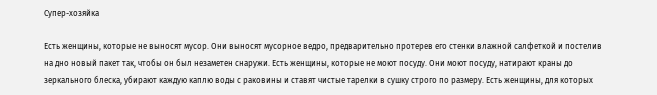Супер-хозяйка

Есть женщины, которые не выносят мусор. Они выносят мусорное ведро, предварительно протерев его стенки влажной салфеткой и постелив на дно новый пакет так, чтобы он был незаметен снаружи. Есть женщины, которые не моют посуду. Они моют посуду, натирают краны до зеркального блеска, убирают каждую каплю воды с раковины и ставят чистые тарелки в сушку строго по размеру. Есть женщины, для которых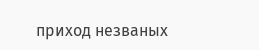приход незваных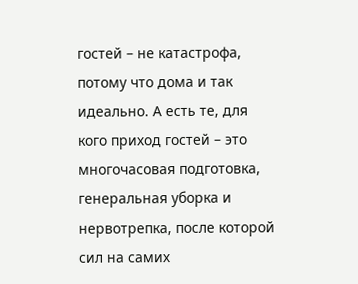гостей – не катастрофа, потому что дома и так идеально. А есть те, для кого приход гостей – это многочасовая подготовка, генеральная уборка и нервотрепка, после которой сил на самих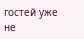гостей уже не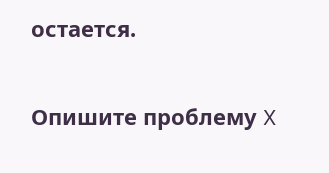остается.

Опишите проблему X